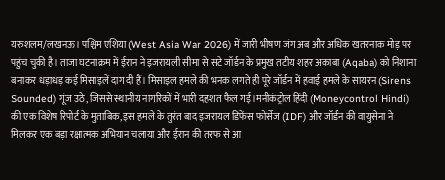यरुशलम/लखनऊ। पश्चिम एशिया (West Asia War 2026) में जारी भीषण जंग अब और अधिक खतरनाक मोड़ पर पहुंच चुकी है। ताजा घटनाक्रम में ईरान ने इजरायली सीमा से सटे जॉर्डन के प्रमुख तटीय शहर अकाबा (Aqaba) को निशाना बनाकर धड़ाधड़ कई मिसाइलें दाग दी हैं। मिसाइल हमले की भनक लगते ही पूरे जॉर्डन में हवाई हमले के सायरन (Sirens Sounded) गूंज उठे, जिससे स्थानीय नागरिकों में भारी दहशत फैल गई।मनीकंट्रोल हिंदी (Moneycontrol Hindi) की एक विशेष रिपोर्ट के मुताबिक, इस हमले के तुरंत बाद इजरायल डिफेंस फोर्सेज (IDF) और जॉर्डन की वायुसेना ने मिलकर एक बड़ा रक्षात्मक अभियान चलाया और ईरान की तरफ से आ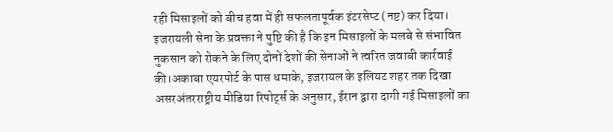रही मिसाइलों को बीच हवा में ही सफलतापूर्वक इंटरसेप्ट (नष्ट) कर दिया। इजरायली सेना के प्रवक्ता ने पुष्टि की है कि इन मिसाइलों के मलबे से संभावित नुकसान को रोकने के लिए दोनों देशों की सेनाओं ने त्वरित जवाबी कार्रवाई की।अकाबा एयरपोर्ट के पास धमाके, इजरायल के इलियट शहर तक दिखा असरअंतरराष्ट्रीय मीडिया रिपोर्ट्स के अनुसार, ईरान द्वारा दागी गई मिसाइलों का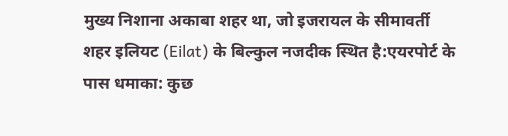मुख्य निशाना अकाबा शहर था, जो इजरायल के सीमावर्ती शहर इलियट (Eilat) के बिल्कुल नजदीक स्थित है:एयरपोर्ट के पास धमाका: कुछ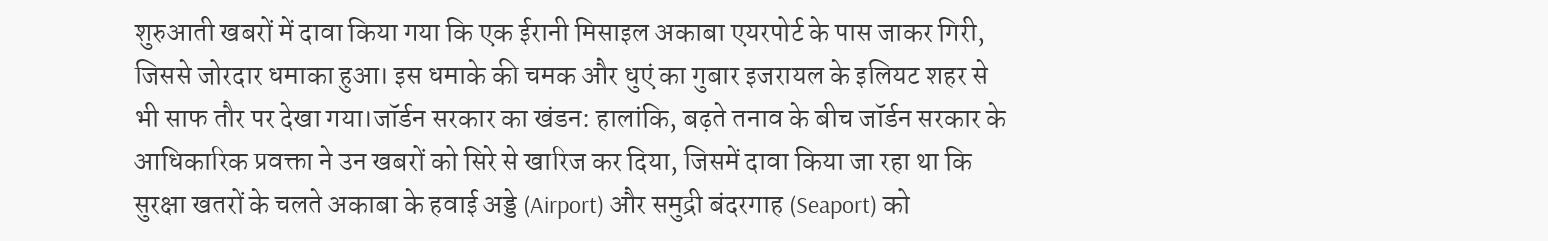शुरुआती खबरों में दावा किया गया कि एक ईरानी मिसाइल अकाबा एयरपोर्ट के पास जाकर गिरी, जिससे जोरदार धमाका हुआ। इस धमाके की चमक और धुएं का गुबार इजरायल के इलियट शहर से भी साफ तौर पर देखा गया।जॉर्डन सरकार का खंडन: हालांकि, बढ़ते तनाव के बीच जॉर्डन सरकार के आधिकारिक प्रवक्ता ने उन खबरों को सिरे से खारिज कर दिया, जिसमें दावा किया जा रहा था कि सुरक्षा खतरों के चलते अकाबा के हवाई अड्डे (Airport) और समुद्री बंदरगाह (Seaport) को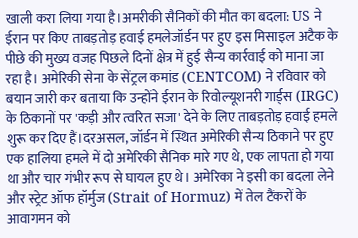खाली करा लिया गया है।अमरीकी सैनिकों की मौत का बदला: US ने ईरान पर किए ताबड़तोड़ हवाई हमलेजॉर्डन पर हुए इस मिसाइल अटैक के पीछे की मुख्य वजह पिछले दिनों क्षेत्र में हुई सैन्य कार्रवाई को माना जा रहा है। अमेरिकी सेना के सेंट्रल कमांड (CENTCOM) ने रविवार को बयान जारी कर बताया कि उन्होंने ईरान के रिवोल्यूशनरी गार्ड्स (IRGC) के ठिकानों पर 'कड़ी और त्वरित सजा' देने के लिए ताबड़तोड़ हवाई हमले शुरू कर दिए हैं।दरअसल, जॉर्डन में स्थित अमेरिकी सैन्य ठिकाने पर हुए एक हालिया हमले में दो अमेरिकी सैनिक मारे गए थे, एक लापता हो गया था और चार गंभीर रूप से घायल हुए थे। अमेरिका ने इसी का बदला लेने और स्ट्रेट ऑफ हॉर्मुज (Strait of Hormuz) में तेल टैंकरों के आवागमन को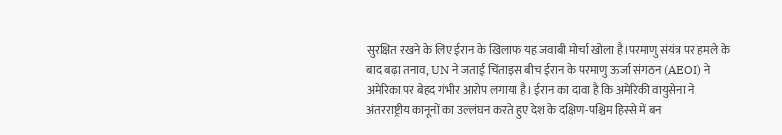सुरक्षित रखने के लिए ईरान के खिलाफ यह जवाबी मोर्चा खोला है।परमाणु संयंत्र पर हमले के बाद बढ़ा तनाव, UN ने जताई चिंताइस बीच ईरान के परमाणु ऊर्जा संगठन (AEOI) ने अमेरिका पर बेहद गंभीर आरोप लगाया है। ईरान का दावा है कि अमेरिकी वायुसेना ने अंतरराष्ट्रीय कानूनों का उल्लंघन करते हुए देश के दक्षिण-पश्चिम हिस्से में बन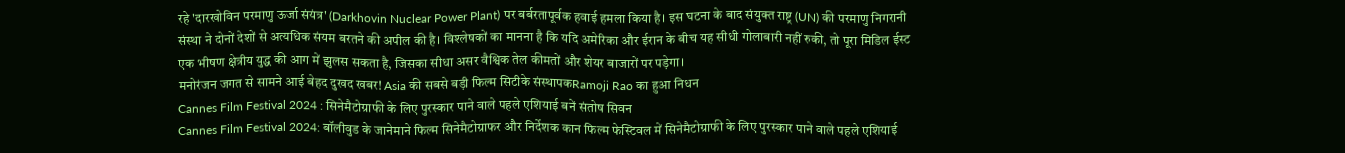रहे 'दारखोविन परमाणु ऊर्जा संयंत्र' (Darkhovin Nuclear Power Plant) पर बर्बरतापूर्वक हवाई हमला किया है। इस घटना के बाद संयुक्त राष्ट्र (UN) की परमाणु निगरानी संस्था ने दोनों देशों से अत्यधिक संयम बरतने की अपील की है। विश्लेषकों का मानना है कि यदि अमेरिका और ईरान के बीच यह सीधी गोलाबारी नहीं रुकी, तो पूरा मिडिल ईस्ट एक भीषण क्षेत्रीय युद्ध की आग में झुलस सकता है, जिसका सीधा असर वैश्विक तेल कीमतों और शेयर बाजारों पर पड़ेगा।
मनोरंजन जगत से सामने आई बेहद दुखद खबर! Asia की सबसे बड़ी फिल्म सिटीके संस्थापकRamoji Rao का हुआ निधन
Cannes Film Festival 2024 : सिनेमैटोग्राफी के लिए पुरस्कार पाने वाले पहले एशियाई बनें संतोष सिवन
Cannes Film Festival 2024: बॉलीवुड के जानेमाने फिल्म सिनेमैटोग्राफर और निर्देशक कान फिल्म फेस्टिवल में सिनेमैटोग्राफी के लिए पुरस्कार पाने वाले पहले एशियाई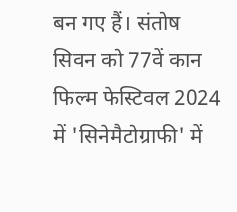बन गए हैं। संतोष सिवन को 77वें कान फिल्म फेस्टिवल 2024 में 'सिनेमैटोग्राफी' में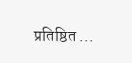प्रतिष्ठित ...